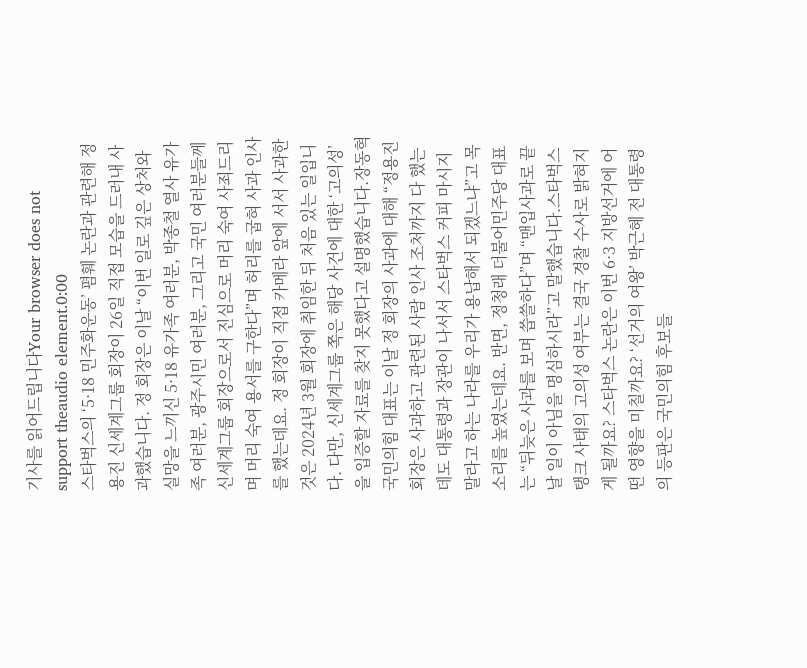기사를 읽어드립니다Your browser does not support theaudio element.0:00
스타벅스의 ‘5·18 민주화운동’ 폄훼 논란과 관련해 정용진 신세계그룹 회장이 26일 직접 모습을 드러내 사과했습니다. 정 회장은 이날 “이번 일로 깊은 상처와 실망을 느끼신 5·18 유가족 여러분, 박종철 열사 유가족 여러분, 광주시민 여러분, 그리고 국민 여러분들께 신세계그룹 회장으로서 진심으로 머리 숙여 사죄드리며 머리 숙여 용서를 구한다”며 허리를 굽혀 사과 인사를 했는데요. 정 회장이 직접 카메라 앞에 서서 사과한 것은 2024년 3월 회장에 취임한 뒤 처음 있는 일입니다. 다만, 신세계그룹 쪽은 해당 사건에 대한 ‘고의성’을 입증할 자료를 찾지 못했다고 설명했습니다.장동혁 국민의힘 대표는 이날 정 회장의 사과에 대해 “정용진 회장은 사과하고 관련된 사람 인사 조처까지 다 했는데도 대통령과 장관이 나서서 스타벅스 커피 마시지 말라고 하는 나라를 우리가 용납해서 되겠느냐”고 목소리를 높였는데요. 반면, 정청래 더불어민주당 대표는 “뒤늦은 사과를 보며 씁쓸하다”며 “맨입사과로 끝날 일이 아님을 명심하시라”고 말했습니다.스타벅스 탱크 사태의 고의성 여부는 결국 경찰 수사로 밝혀지게 될까요? 스타벅스 논란은 이번 6·3 지방선거에 어떤 영향을 미칠까요? ‘선거의 여왕’ 박근혜 전 대통령의 등판은 국민의힘 후보들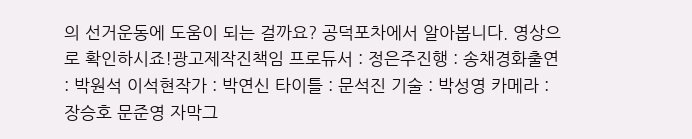의 선거운동에 도움이 되는 걸까요? 공덕포차에서 알아봅니다. 영상으로 확인하시죠!광고제작진책임 프로듀서 : 정은주진행 : 송채경화출연 : 박원석 이석현작가 : 박연신 타이틀 : 문석진 기술 : 박성영 카메라 : 장승호 문준영 자막그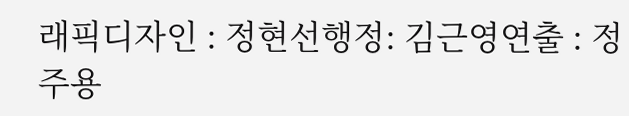래픽디자인 : 정현선행정: 김근영연출 : 정주용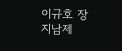이규호 장지남제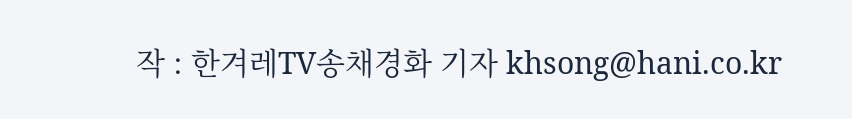작 : 한겨레TV송채경화 기자 khsong@hani.co.kr